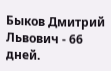Быков Дмитрий Львович - 66 дней.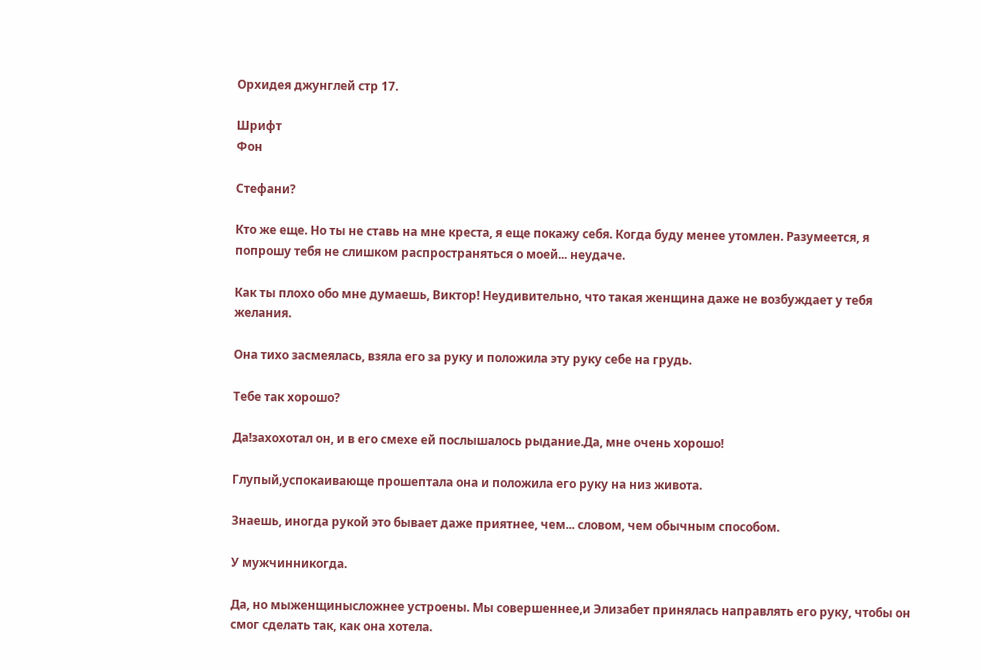Орхидея джунглей стр 17.

Шрифт
Фон

Стефани?

Кто же еще. Но ты не ставь на мне креста, я еще покажу себя. Когда буду менее утомлен. Разумеется, я попрошу тебя не слишком распространяться о моей... неудаче.

Как ты плохо обо мне думаешь, Виктор! Неудивительно, что такая женщина даже не возбуждает у тебя желания.

Она тихо засмеялась, взяла его за руку и положила эту руку себе на грудь.

Тебе так хорошо?

Да!захохотал он, и в его смехе ей послышалось рыдание.Да, мне очень хорошо!

Глупый,успокаивающе прошептала она и положила его руку на низ живота.

Знаешь, иногда рукой это бывает даже приятнее, чем... словом, чем обычным способом.

У мужчинникогда.

Да, но мыженщинысложнее устроены. Мы совершеннее,и Элизабет принялась направлять его руку, чтобы он смог сделать так, как она хотела.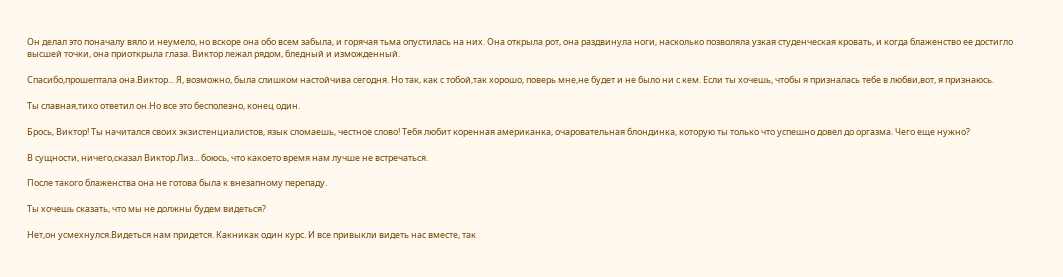Он делал это поначалу вяло и неумело, но вскоре она обо всем забыла, и горячая тьма опустилась на них. Она открыла рот, она раздвинула ноги, насколько позволяла узкая студенческая кровать, и когда блаженство ее достигло высшей точки, она приоткрыла глаза. Виктор лежал рядом, бледный и изможденный.

Спасибо,прошептала она.Виктор... Я, возможно, была слишком настойчива сегодня. Но так, как с тобой,так хорошо, поверь мне,не будет и не было ни с кем. Если ты хочешь, чтобы я призналась тебе в любви,вот, я признаюсь.

Ты славная,тихо ответил он.Но все это бесполезно, конец один.

Брось, Виктор! Ты начитался своих экзистенциалистов, язык сломаешь, честное слово! Тебя любит коренная американка, очаровательная блондинка, которую ты только что успешно довел до оргазма. Чего еще нужно?

В сущности, ничего,сказал Виктор.Лиз... боюсь, что какоето время нам лучше не встречаться.

После такого блаженства она не готова была к внезапному перепаду.

Ты хочешь сказать, что мы не должны будем видеться?

Нет,он усмехнулся.Видеться нам придется. Какникак один курс. И все привыкли видеть нас вместе, так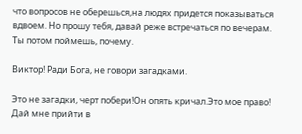что вопросов не оберешься,на людях придется показываться вдвоем. Но прошу тебя, давай реже встречаться по вечерам. Ты потом поймешь, почему.

Виктор! Ради Бога, не говори загадками.

Это не загадки, черт побери!Он опять кричал.Это мое право! Дай мне прийти в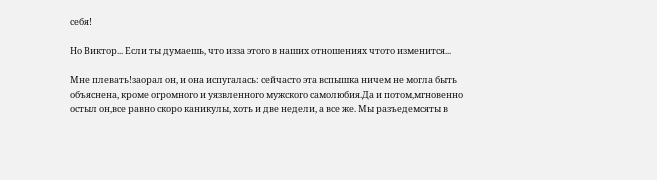себя!

Но Виктор... Если ты думаешь, что изза этого в наших отношениях чтото изменится...

Мне плевать!заорал он, и она испугалась: сейчасто эта вспышка ничем не могла быть объяснена, кроме огромного и уязвленного мужского самолюбия.Да и потом,мгновенно остыл он,все равно скоро каникулы, хоть и две недели, а все же. Мы разъедемсяты в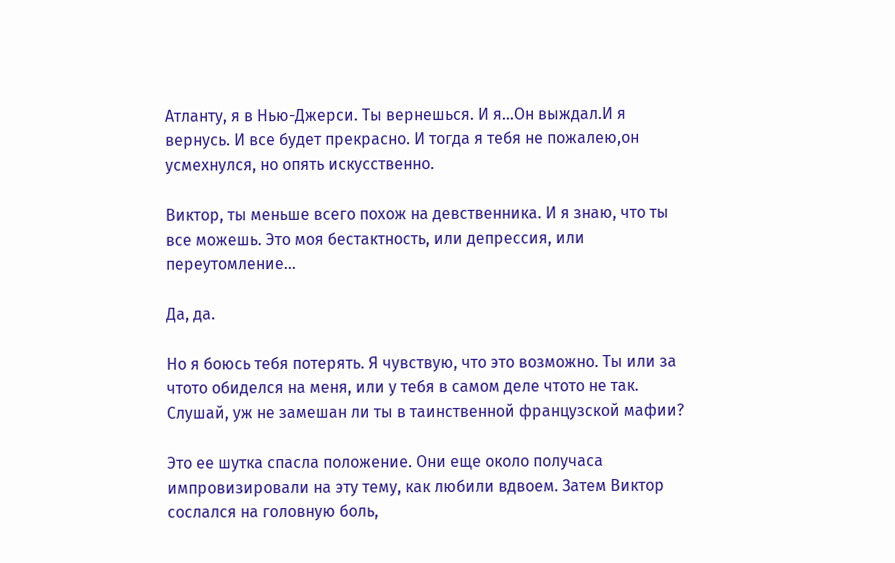Атланту, я в Нью-Джерси. Ты вернешься. И я...Он выждал.И я вернусь. И все будет прекрасно. И тогда я тебя не пожалею,он усмехнулся, но опять искусственно.

Виктор, ты меньше всего похож на девственника. И я знаю, что ты все можешь. Это моя бестактность, или депрессия, или переутомление...

Да, да.

Но я боюсь тебя потерять. Я чувствую, что это возможно. Ты или за чтото обиделся на меня, или у тебя в самом деле чтото не так. Слушай, уж не замешан ли ты в таинственной французской мафии?

Это ее шутка спасла положение. Они еще около получаса импровизировали на эту тему, как любили вдвоем. Затем Виктор сослался на головную боль,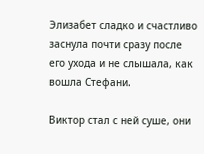Элизабет сладко и счастливо заснула почти сразу после его ухода и не слышала, как вошла Стефани.

Виктор стал с ней суше, они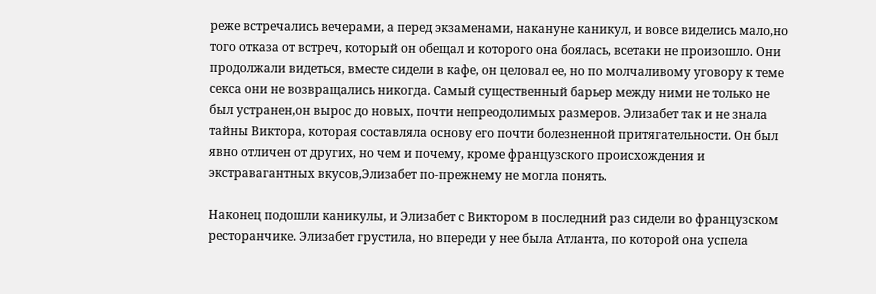реже встречались вечерами, а перед экзаменами, накануне каникул, и вовсе виделись мало,но того отказа от встреч, который он обещал и которого она боялась, всетаки не произошло. Они продолжали видеться, вместе сидели в кафе, он целовал ее, но по молчаливому уговору к теме секса они не возвращались никогда. Самый существенный барьер между ними не только не был устранен,он вырос до новых, почти непреодолимых размеров. Элизабет так и не знала тайны Виктора, которая составляла основу его почти болезненной притягательности. Он был явно отличен от других, но чем и почему, кроме французского происхождения и экстравагантных вкусов,Элизабет по-прежнему не могла понять.

Наконец подошли каникулы, и Элизабет с Виктором в последний раз сидели во французском ресторанчике. Элизабет грустила, но впереди у нее была Атланта, по которой она успела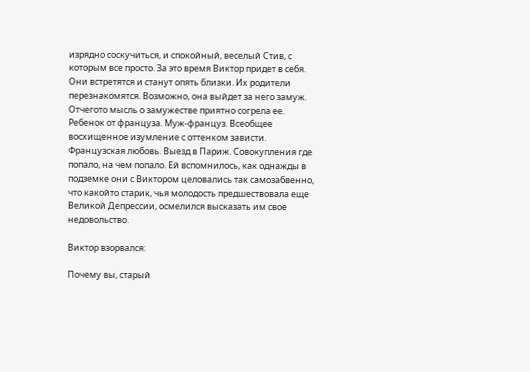изрядно соскучиться, и спокойный, веселый Стив, с которым все просто. За это время Виктор придет в себя. Они встретятся и станут опять близки. Их родители перезнакомятся. Возможно, она выйдет за него замуж. Отчегото мысль о замужестве приятно согрела ее. Ребенок от француза. Муж-француз. Всеобщее восхищенное изумление с оттенком зависти. Французская любовь. Выезд в Париж. Совокупления где попало, на чем попало. Ей вспомнилось, как однажды в подземке они с Виктором целовались так самозабвенно, что какойто старик, чья молодость предшествовала еще Великой Депрессии, осмелился высказать им свое недовольство.

Виктор взорвался:

Почему вы, старый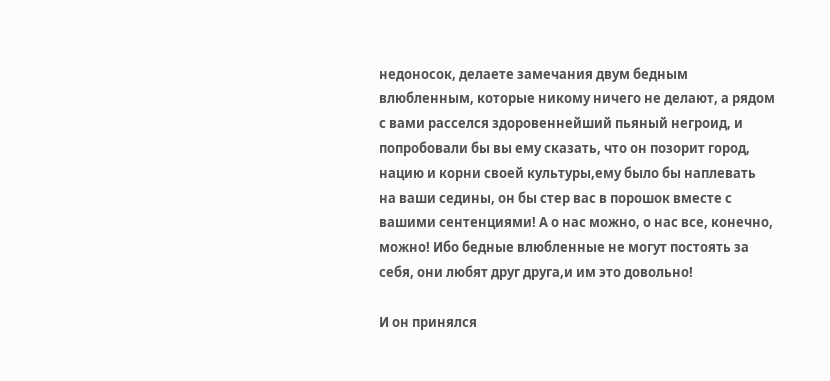недоносок, делаете замечания двум бедным влюбленным, которые никому ничего не делают, а рядом с вами расселся здоровеннейший пьяный негроид, и попробовали бы вы ему сказать, что он позорит город, нацию и корни своей культуры,ему было бы наплевать на ваши седины, он бы стер вас в порошок вместе с вашими сентенциями! А о нас можно, о нас все, конечно, можно! Ибо бедные влюбленные не могут постоять за себя, они любят друг друга,и им это довольно!

И он принялся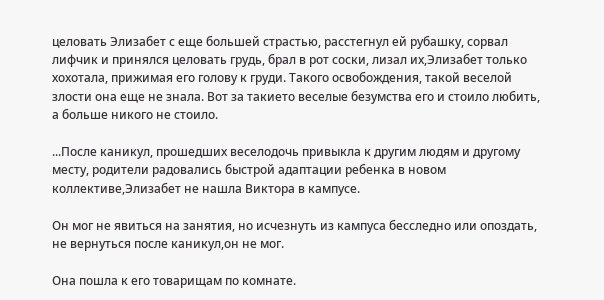целовать Элизабет с еще большей страстью, расстегнул ей рубашку, сорвал лифчик и принялся целовать грудь, брал в рот соски, лизал их,Элизабет только хохотала, прижимая его голову к груди. Такого освобождения, такой веселой злости она еще не знала. Вот за такието веселые безумства его и стоило любить, а больше никого не стоило.

...После каникул, прошедших веселодочь привыкла к другим людям и другому месту, родители радовались быстрой адаптации ребенка в новом коллективе,Элизабет не нашла Виктора в кампусе.

Он мог не явиться на занятия, но исчезнуть из кампуса бесследно или опоздать, не вернуться после каникул,он не мог.

Она пошла к его товарищам по комнате.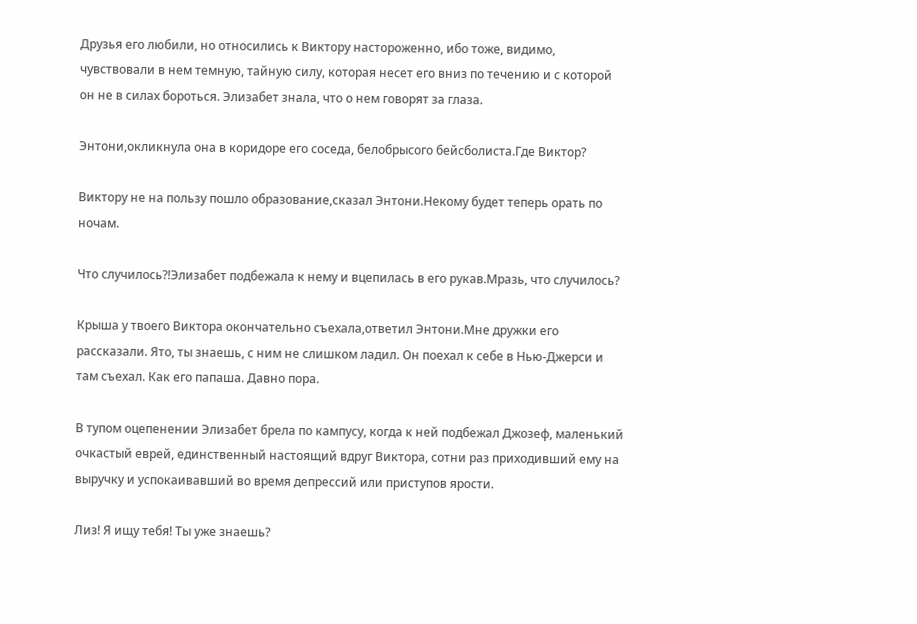Друзья его любили, но относились к Виктору настороженно, ибо тоже, видимо, чувствовали в нем темную, тайную силу, которая несет его вниз по течению и с которой он не в силах бороться. Элизабет знала, что о нем говорят за глаза.

Энтони,окликнула она в коридоре его соседа, белобрысого бейсболиста.Где Виктор?

Виктору не на пользу пошло образование,сказал Энтони.Некому будет теперь орать по ночам.

Что случилось?!Элизабет подбежала к нему и вцепилась в его рукав.Мразь, что случилось?

Крыша у твоего Виктора окончательно съехала,ответил Энтони.Мне дружки его рассказали. Ято, ты знаешь, с ним не слишком ладил. Он поехал к себе в Нью-Джерси и там съехал. Как его папаша. Давно пора.

В тупом оцепенении Элизабет брела по кампусу, когда к ней подбежал Джозеф, маленький очкастый еврей, единственный настоящий вдруг Виктора, сотни раз приходивший ему на выручку и успокаивавший во время депрессий или приступов ярости.

Лиз! Я ищу тебя! Ты уже знаешь?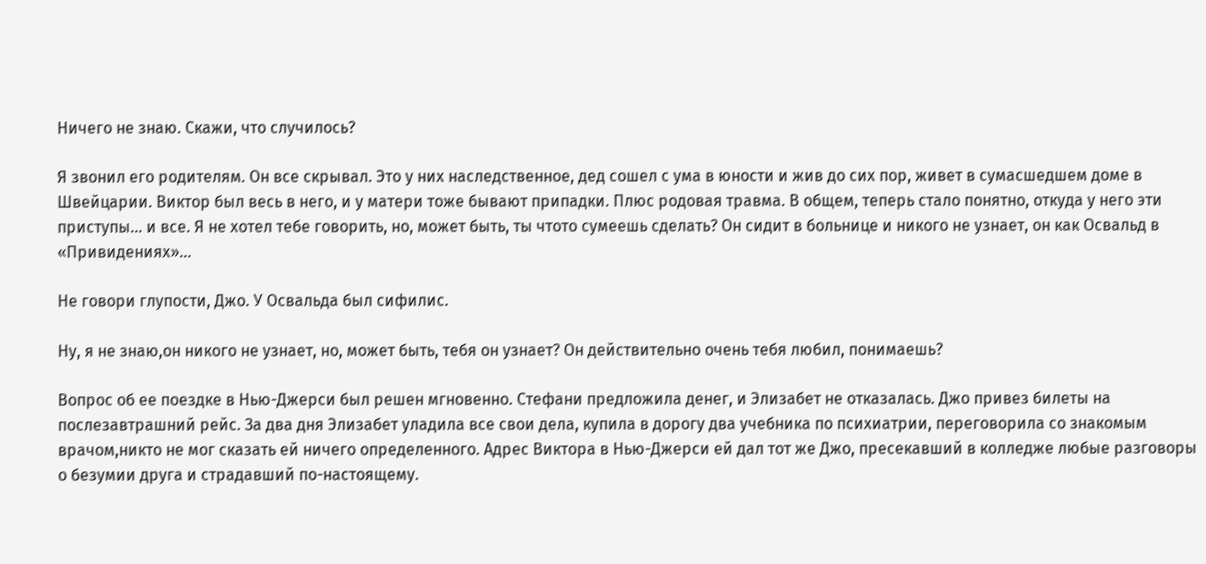Ничего не знаю. Скажи, что случилось?

Я звонил его родителям. Он все скрывал. Это у них наследственное, дед сошел с ума в юности и жив до сих пор, живет в сумасшедшем доме в Швейцарии. Виктор был весь в него, и у матери тоже бывают припадки. Плюс родовая травма. В общем, теперь стало понятно, откуда у него эти приступы... и все. Я не хотел тебе говорить, но, может быть, ты чтото сумеешь сделать? Он сидит в больнице и никого не узнает, он как Освальд в «Привидениях»...

Не говори глупости, Джо. У Освальда был сифилис.

Ну, я не знаю,он никого не узнает, но, может быть, тебя он узнает? Он действительно очень тебя любил, понимаешь?

Вопрос об ее поездке в Нью-Джерси был решен мгновенно. Стефани предложила денег, и Элизабет не отказалась. Джо привез билеты на послезавтрашний рейс. За два дня Элизабет уладила все свои дела, купила в дорогу два учебника по психиатрии, переговорила со знакомым врачом,никто не мог сказать ей ничего определенного. Адрес Виктора в Нью-Джерси ей дал тот же Джо, пресекавший в колледже любые разговоры о безумии друга и страдавший по-настоящему.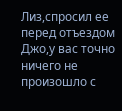Лиз,спросил ее перед отъездом Джо,у вас точно ничего не произошло с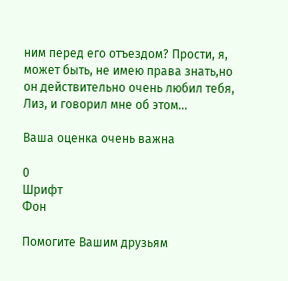ним перед его отъездом? Прости, я, может быть, не имею права знать,но он действительно очень любил тебя, Лиз, и говорил мне об этом...

Ваша оценка очень важна

0
Шрифт
Фон

Помогите Вашим друзьям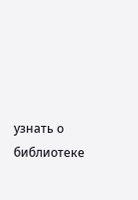узнать о библиотеке